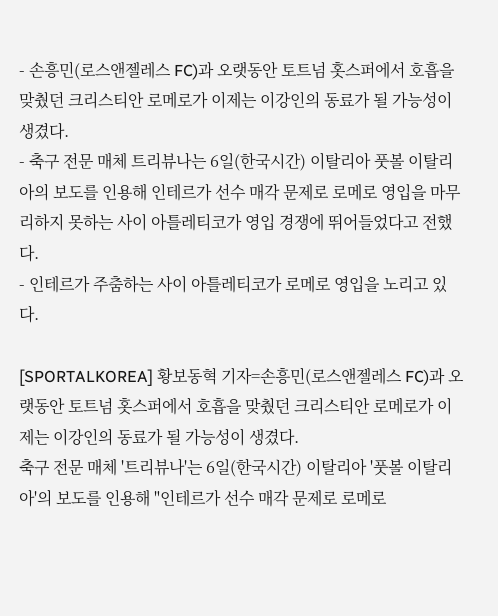- 손흥민(로스앤젤레스 FC)과 오랫동안 토트넘 홋스퍼에서 호흡을 맞췄던 크리스티안 로메로가 이제는 이강인의 동료가 될 가능성이 생겼다.
- 축구 전문 매체 트리뷰나는 6일(한국시간) 이탈리아 풋볼 이탈리아의 보도를 인용해 인테르가 선수 매각 문제로 로메로 영입을 마무리하지 못하는 사이 아틀레티코가 영입 경쟁에 뛰어들었다고 전했다.
- 인테르가 주춤하는 사이 아틀레티코가 로메로 영입을 노리고 있다.

[SPORTALKOREA] 황보동혁 기자=손흥민(로스앤젤레스 FC)과 오랫동안 토트넘 홋스퍼에서 호흡을 맞췄던 크리스티안 로메로가 이제는 이강인의 동료가 될 가능성이 생겼다.
축구 전문 매체 '트리뷰나'는 6일(한국시간) 이탈리아 '풋볼 이탈리아'의 보도를 인용해 "인테르가 선수 매각 문제로 로메로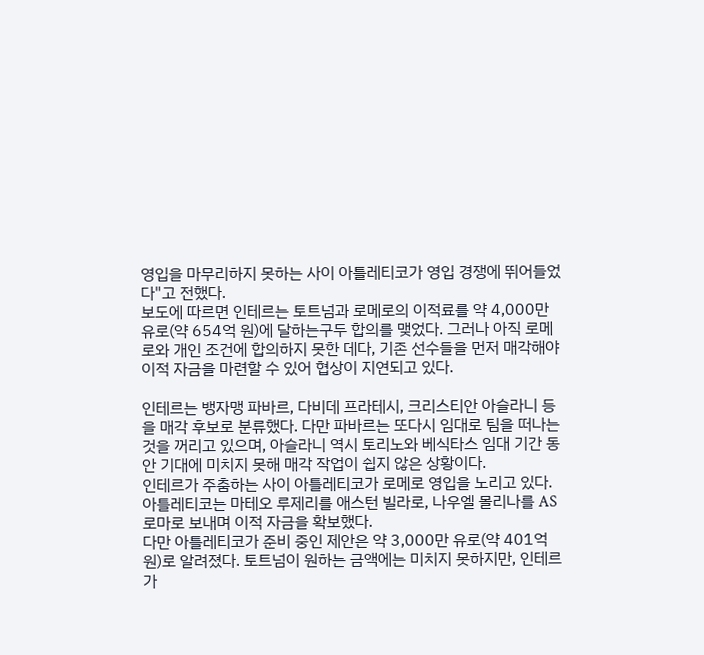영입을 마무리하지 못하는 사이 아틀레티코가 영입 경쟁에 뛰어들었다"고 전했다.
보도에 따르면 인테르는 토트넘과 로메로의 이적료를 약 4,000만 유로(약 654억 원)에 달하는구두 합의를 맺었다. 그러나 아직 로메로와 개인 조건에 합의하지 못한 데다, 기존 선수들을 먼저 매각해야 이적 자금을 마련할 수 있어 협상이 지연되고 있다.

인테르는 뱅자맹 파바르, 다비데 프라테시, 크리스티안 아슬라니 등을 매각 후보로 분류했다. 다만 파바르는 또다시 임대로 팀을 떠나는 것을 꺼리고 있으며, 아슬라니 역시 토리노와 베식타스 임대 기간 동안 기대에 미치지 못해 매각 작업이 쉽지 않은 상황이다.
인테르가 주춤하는 사이 아틀레티코가 로메로 영입을 노리고 있다. 아틀레티코는 마테오 루제리를 애스턴 빌라로, 나우엘 몰리나를 AS로마로 보내며 이적 자금을 확보했다.
다만 아틀레티코가 준비 중인 제안은 약 3,000만 유로(약 401억 원)로 알려졌다. 토트넘이 원하는 금액에는 미치지 못하지만, 인테르가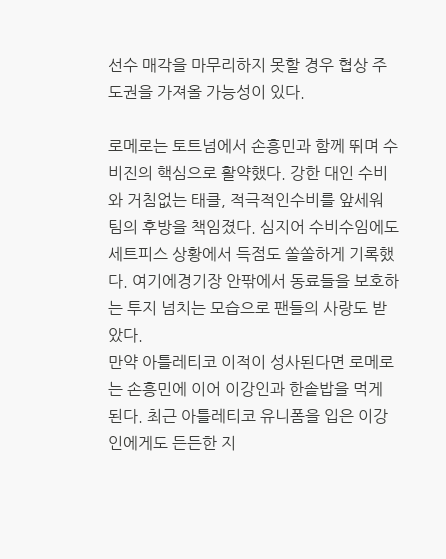선수 매각을 마무리하지 못할 경우 협상 주도권을 가져올 가능성이 있다.

로메로는 토트넘에서 손흥민과 함께 뛰며 수비진의 핵심으로 활약했다. 강한 대인 수비와 거침없는 태클, 적극적인수비를 앞세워 팀의 후방을 책임졌다. 심지어 수비수임에도세트피스 상황에서 득점도 쏠쏠하게 기록했다. 여기에경기장 안팎에서 동료들을 보호하는 투지 넘치는 모습으로 팬들의 사랑도 받았다.
만약 아틀레티코 이적이 성사된다면 로메로는 손흥민에 이어 이강인과 한솥밥을 먹게 된다. 최근 아틀레티코 유니폼을 입은 이강인에게도 든든한 지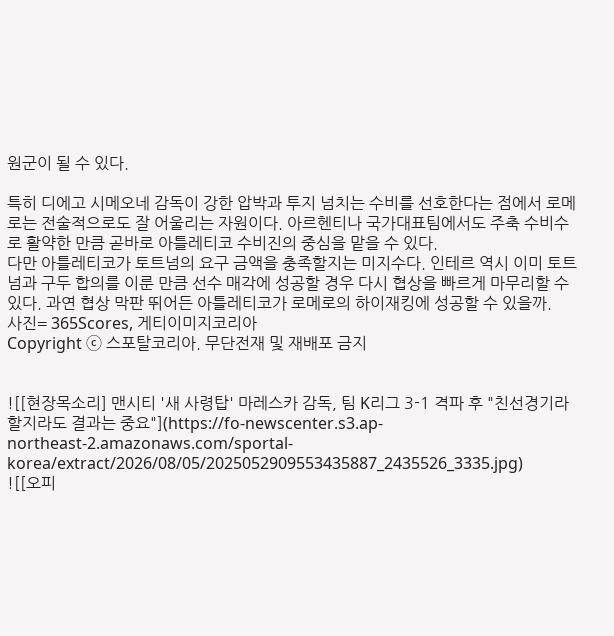원군이 될 수 있다.

특히 디에고 시메오네 감독이 강한 압박과 투지 넘치는 수비를 선호한다는 점에서 로메로는 전술적으로도 잘 어울리는 자원이다. 아르헨티나 국가대표팀에서도 주축 수비수로 활약한 만큼 곧바로 아틀레티코 수비진의 중심을 맡을 수 있다.
다만 아틀레티코가 토트넘의 요구 금액을 충족할지는 미지수다. 인테르 역시 이미 토트넘과 구두 합의를 이룬 만큼 선수 매각에 성공할 경우 다시 협상을 빠르게 마무리할 수 있다. 과연 협상 막판 뛰어든 아틀레티코가 로메로의 하이재킹에 성공할 수 있을까.
사진= 365Scores, 게티이미지코리아
Copyright ⓒ 스포탈코리아. 무단전재 및 재배포 금지


![[현장목소리] 맨시티 '새 사령탑' 마레스카 감독, 팀 K리그 3-1 격파 후 "친선경기라 할지라도 결과는 중요"](https://fo-newscenter.s3.ap-northeast-2.amazonaws.com/sportal-korea/extract/2026/08/05/2025052909553435887_2435526_3335.jpg)
![[오피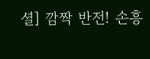셜] 깜짝 반전! 손흥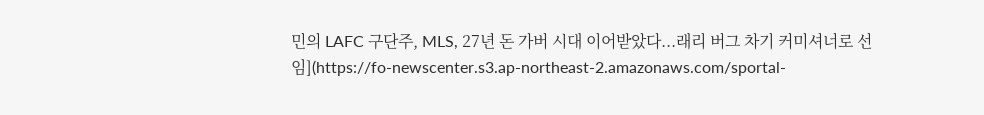민의 LAFC 구단주, MLS, 27년 돈 가버 시대 이어받았다...래리 버그 차기 커미셔너로 선임](https://fo-newscenter.s3.ap-northeast-2.amazonaws.com/sportal-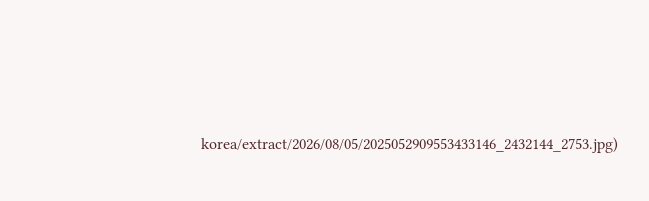korea/extract/2026/08/05/2025052909553433146_2432144_2753.jpg)